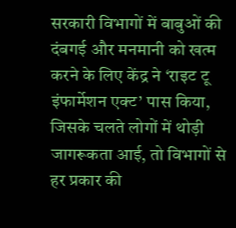सरकारी विभागों में बाबुओं की दंबगई और मनमानी को खत्म करने के लिए केंद्र ने ‘राइट टू इंफार्मेशन एक्ट’ पास किया, जिसके चलते लोगों में थोड़ी जागरूकता आई, तो विभागों से हर प्रकार की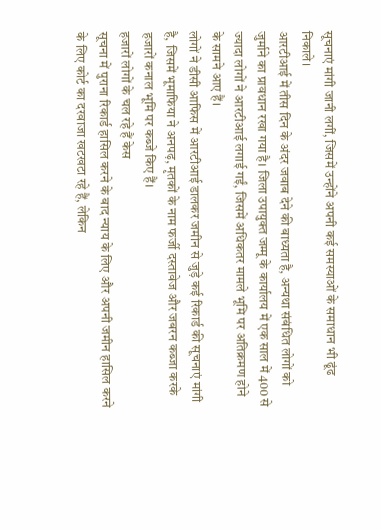सूचनाएं मांगी जानी लगीं, जिसमें उन्होंने अपनी कई समस्याओं के समाधान भी ढूंढ निकाले।
आरटीआई में तीस दिन के अंदर जवाब देने की बाध्यता है, अन्यथा संबंधित लोगों को जुर्माने का प्रावधान रखा गया है। जिला उपायुक्त जम्मू के कार्यालय में एक साल में 400 से ज्यादा लोगों ने आरटीआई लगाई गईं, जिसमें अधिकतर मामले भूमि पर अतिक्रमण होने के सामने आए हैं।
लोगों ने डीसी आफिस में आरटीआई डालकर जमीन से जुड़े कई रिकार्ड की सूचनाएं मांगी है, जिसमें भूमाफिया ने अनपढ़, मृतकों के नाम फर्जी दस्तावेज और जबरन कब्जा करके हजारों कनाल भूमि पर कब्जे किए हैं।
हजारों लोगों के चल रहे हैं केस
सूचना में पुराना रिकार्ड हासिल करने के बाद न्याय के लिए और अपनी जमीन हासिल करने के लिए कोर्ट का दरवाजा खटखटा रहे हैं, लेकिन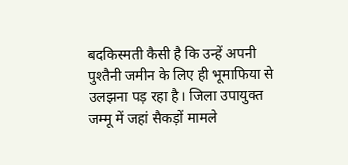बदकिस्मती कैसी है कि उन्हें अपनी पुश्तैनी जमीन के लिए ही भूमाफिया से उलझना पड़ रहा है। जिला उपायुक्त जम्मू में जहां सैकड़ों मामले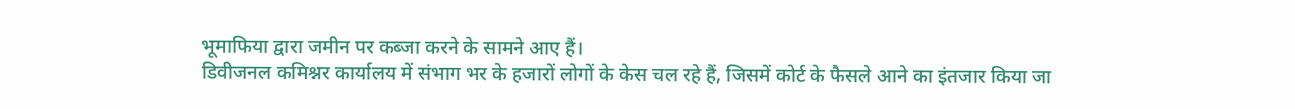भूमाफिया द्वारा जमीन पर कब्जा करने के सामने आए हैं।
डिवीजनल कमिश्नर कार्यालय में संभाग भर के हजारों लोगों के केस चल रहे हैं, जिसमें कोर्ट के फैसले आने का इंतजार किया जा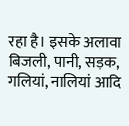रहा है। इसके अलावा बिजली, पानी, सड़क, गलियां, नालियां आदि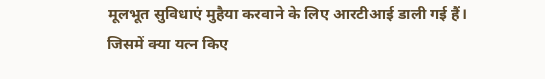मूलभूत सुविधाएं मुहैया करवाने के लिए आरटीआई डाली गई हैं।
जिसमें क्या यत्न किए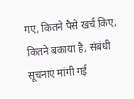गए, कितने पैसे खर्च किए, कितने बकाया है, संबंधी सूचनाएं मांगी गई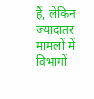हैं, लेकिन ज्यादातर मामलों में विभागों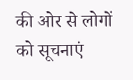की ओर से लोगों को सूचनाएं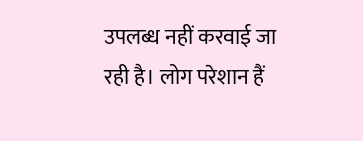उपलब्ध नहीं करवाई जा रही है। लोग परेशान हैं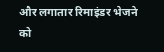और लगातार रिमाइंडर भेजने को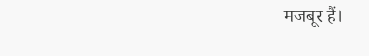मजबूर हैं।